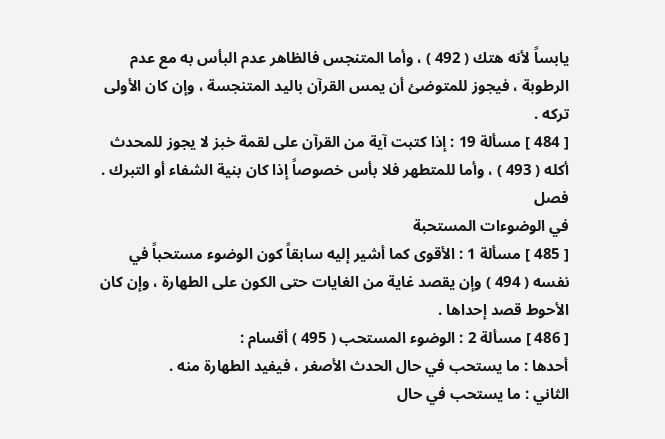يابساً لأنه هتك ( 492 ) ، وأما المتنجس فالظاهر عدم البأس به مع عدم الرطوبة ، فيجوز للمتوضئ أن يمس القرآن باليد المتنجسة ، وإن كان الأولى تركه .
[ 484 ] مسألة 19 : إذا كتبت آية من القرآن على لقمة خبز لا يجوز للمحدث أكله ( 493 ) ، وأما للمتطهر فلا بأس خصوصاً إذا كان بنية الشفاء أو التبرك .
فصل
في الوضوءات المستحبة
[ 485 ] مسألة 1 : الأقوى كما أشير إليه سابقاً كون الوضوء مستحباً في نفسه ( 494 ) وإن يقصد غاية من الغايات حتى الكون على الطهارة ، وإن كان الأحوط قصد إحداها .
[ 486 ] مسألة 2 : الوضوء المستحب ( 495 ) أقسام :
أحدها : ما يستحب في حال الحدث الأصغر ، فيفيد الطهارة منه .
الثاني : ما يستحب في حال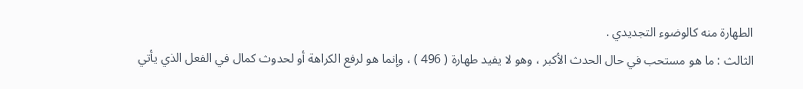الطهارة منه كالوضوء التجديدي .
الثالث : ما هو مستحب في حال الحدث الأكبر ، وهو لا يفيد طهارة ( 496 ) ، وإنما هو لرفع الكراهة أو لحدوث كمال في الفعل الذي يأتي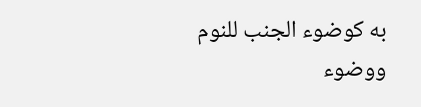به كوضوء الجنب للنوم ووضوء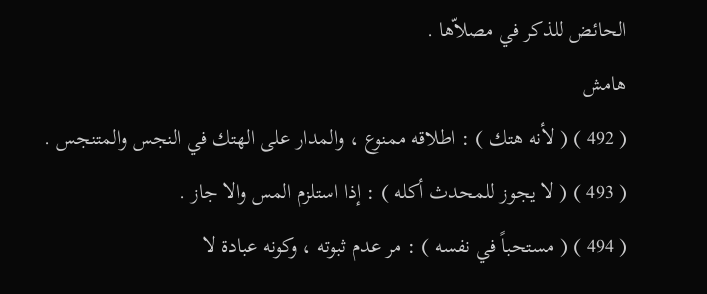الحائض للذكر في مصلاّها .
هامش
( 492 ) ( لأنه هتك ) : اطلاقه ممنوع ، والمدار على الهتك في النجس والمتنجس .
( 493 ) ( لا يجوز للمحدث أكله ) : إذا استلزم المس والا جاز .
( 494 ) ( مستحباً في نفسه ) : مر عدم ثبوته ، وكونه عبادة لا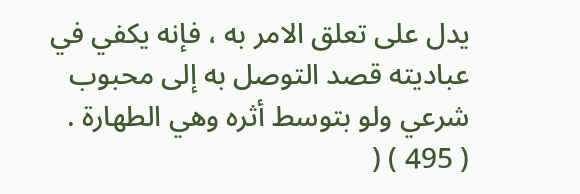يدل على تعلق الامر به ، فإنه يكفي في عباديته قصد التوصل به إلى محبوب شرعي ولو بتوسط أثره وهي الطهارة .
( 495 ) (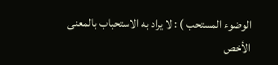الوضوء المستحب ) : لا يراد به الاستحباب بالمعنى الأخص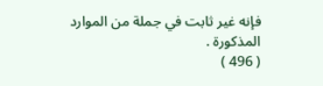فإنه غير ثابت في جملة من الموارد المذكورة .
( 496 )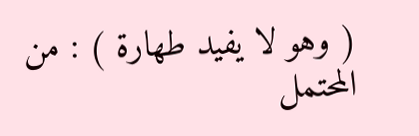( وهو لا يفيد طهارة ) : من المحتمل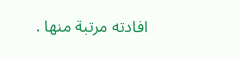افادته مرتبة منها .